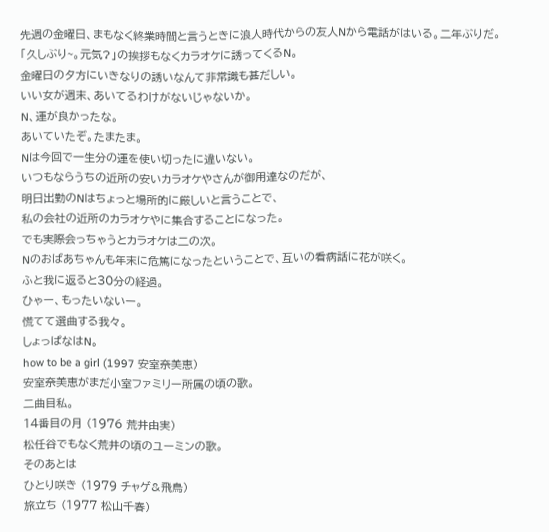先週の金曜日、まもなく終業時間と言うときに浪人時代からの友人Nから電話がはいる。二年ぶりだ。
「久しぶり~。元気?」の挨拶もなくカラオケに誘ってくるN。
金曜日の夕方にいきなりの誘いなんて非常識も甚だしい。
いい女が週末、あいてるわけがないじゃないか。
N、運が良かったな。
あいていたぞ。たまたま。
Nは今回で一生分の運を使い切ったに違いない。
いつもならうちの近所の安いカラオケやさんが御用達なのだが、
明日出勤のNはちょっと場所的に厳しいと言うことで、
私の会社の近所のカラオケやに集合することになった。
でも実際会っちゃうとカラオケは二の次。
Nのおばあちゃんも年末に危篤になったということで、互いの看病話に花が咲く。
ふと我に返ると30分の経過。
ひゃー、もったいないー。
慌てて選曲する我々。
しょっぱなはN。
how to be a girl (1997 安室奈美恵)
安室奈美恵がまだ小室ファミリー所属の頃の歌。
二曲目私。
14番目の月 (1976 荒井由実)
松任谷でもなく荒井の頃のユーミンの歌。
そのあとは
ひとり咲き (1979 チャゲ&飛鳥)
旅立ち (1977 松山千春)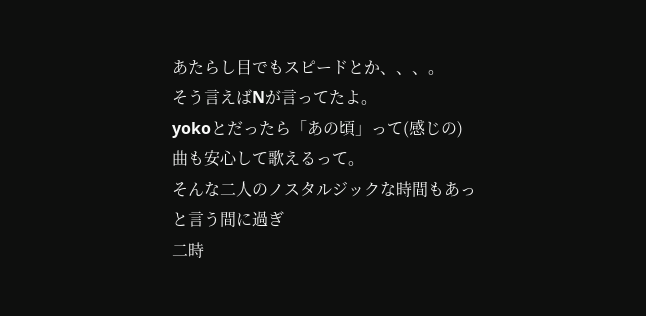あたらし目でもスピードとか、、、。
そう言えばNが言ってたよ。
yokoとだったら「あの頃」って(感じの)曲も安心して歌えるって。
そんな二人のノスタルジックな時間もあっと言う間に過ぎ
二時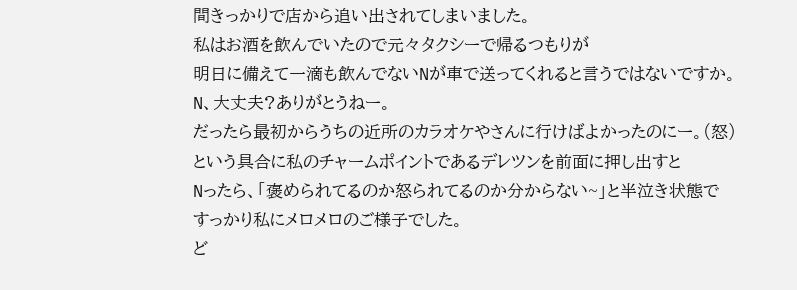間きっかりで店から追い出されてしまいました。
私はお酒を飲んでいたので元々タクシーで帰るつもりが
明日に備えて一滴も飲んでないNが車で送ってくれると言うではないですか。
N、大丈夫?ありがとうねー。
だったら最初からうちの近所のカラオケやさんに行けばよかったのにー。(怒)
という具合に私のチャームポイントであるデレツンを前面に押し出すと
Nったら、「褒められてるのか怒られてるのか分からない~」と半泣き状態で
すっかり私にメロメロのご様子でした。
ど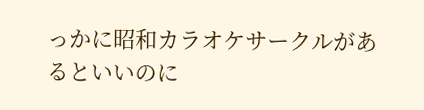っかに昭和カラオケサークルがあるといいのに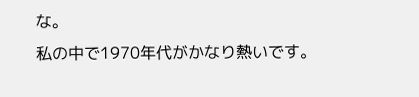な。
私の中で1970年代がかなり熱いです。